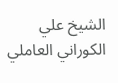الشيخ علي الكوراني العاملي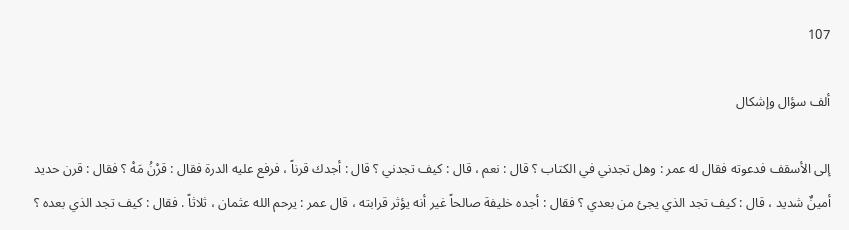107

ألف سؤال وإشكال

إلى الأسقف فدعوته فقال له عمر : وهل تجدني في الكتاب ؟ قال : نعم ، قال : كيف تجدني ؟ قال : أجدك قرناً ، فرفع عليه الدرة فقال : قرْنُ مَهْ ؟ فقال : قرن حديد أمينٌ شديد ، قال : كيف تجد الذي يجئ من بعدي ؟ فقال : أجده خليفة صالحاً غير أنه يؤثر قرابته ، قال عمر : يرحم الله عثمان ، ثلاثاً . فقال : كيف تجد الذي بعده ؟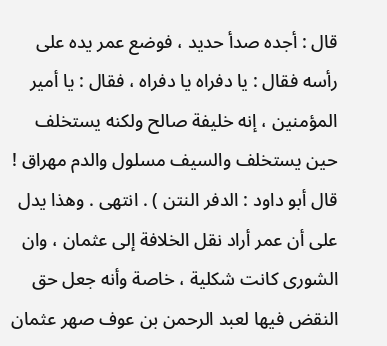قال : أجده صدأ حديد ، فوضع عمر يده على رأسه فقال : يا دفراه يا دفراه ، فقال : يا أمير المؤمنين ، إنه خليفة صالح ولكنه يستخلف حين يستخلف والسيف مسلول والدم مهراق ! قال أبو داود : الدفر النتن ) . انتهى . وهذا يدل على أن عمر أراد نقل الخلافة إلى عثمان ، وان الشورى كانت شكلية ، خاصة وأنه جعل حق النقض فيها لعبد الرحمن بن عوف صهر عثمان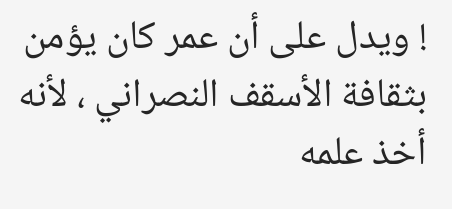! ويدل على أن عمر كان يؤمن بثقافة الأسقف النصراني ، لأنه أخذ علمه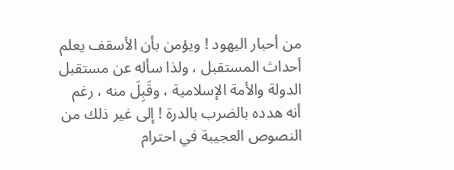من أحبار اليهود ! ويؤمن بأن الأسقف يعلم أحداث المستقبل ، ولذا سأله عن مستقبل الدولة والأمة الإسلامية ، وقَبِلَ منه ، رغم أنه هدده بالضرب بالدرة ! إلى غير ذلك من النصوص العجيبة في احترام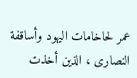عمر لحاخامات اليهود وأساقفة النصارى ، الذين أخذت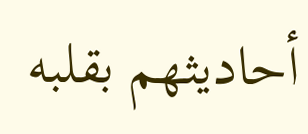أحاديثهم بقلبه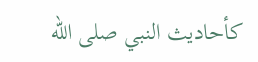كأحاديث النبي صلى الله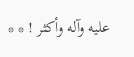عليه وآله وأكثر ! * *